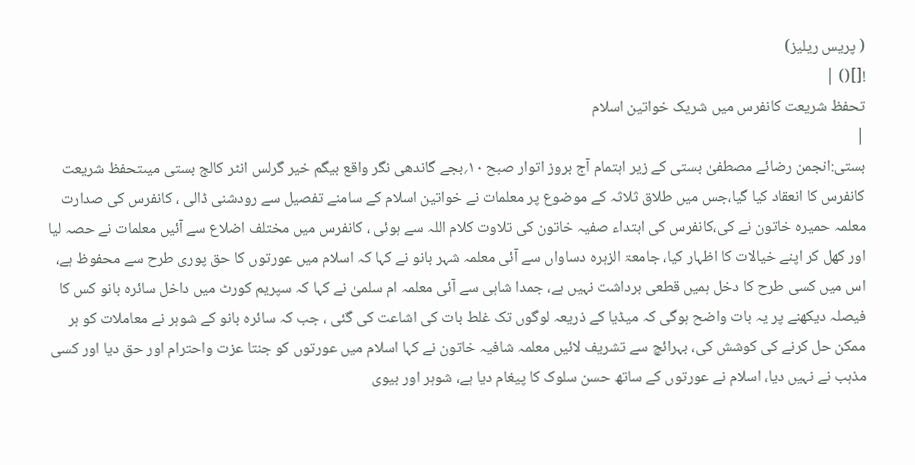( پریس ریلیز)
![]() |
تحفظ شریعت کانفرس میں شریک خواتین اسلام
|
بستی:انجمن رضائے مصطفیٰ بستی کے زیر اہتمام آج بروز اتوار صبح ۱۰؍بجے گاندھی نگر واقع بیگم خیر گرلس انٹر کالج بستی میںتحفظ شریعت کانفرس کا انعقاد کیا گیا،جس میں طلاق ثلاثہ کے موضوع پر معلمات نے خواتین اسلام کے سامنے تفصیل سے رودشنی ڈالی ، کانفرس کی صدارت معلمہ حمیرہ خاتون نے کی،کانفرس کی ابتداء صفیہ خاتون کی تلاوت کلام اللہ سے ہوئی ، کانفرس میں مختلف اضلاع سے آئیں معلمات نے حصہ لیا اور کھل کر اپنے خیالات کا اظہار کیا، جامعۃ الزہرہ دساواں سے آئی معلمہ شہر بانو نے کہا کہ اسلام میں عورتوں کا حق پوری طرح سے محفوظ ہے، اس میں کسی طرح کا دخل ہمیں قطعی برداشت نہیں ہے، جمدا شاہی سے آئی معلمہ ام سلمیٰ نے کہا کہ سپریم کورٹ میں داخل سائرہ بانو کس کا فیصلہ دیکھنے پر یہ بات واضح ہوگی کہ میڈیا کے ذریعہ لوگوں تک غلط بات کی اشاعت کی گئی ، جب کہ سائرہ بانو کے شوہر نے معاملات کو ہر ممکن حل کرنے کی کوشش کی، بہرائچ سے تشریف لائیں معلمہ شافیہ خاتون نے کہا اسلام میں عورتوں کو جنتا عزت واحترام اور حق دیا اور کسی مذہب نے نہیں دیا، اسلام نے عورتوں کے ساتھ حسن سلوک کا پیغام دیا ہے، شوہر اور بیوی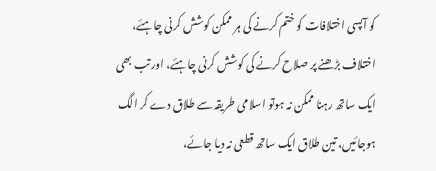کو آپسی اختلافات کو ختم کرنے کی ہر ممکن کوشش کرنی چاہئے، اختلاف بڑھنے پر صلاح کرنے کی کوشش کرنی چاہئے، اور تب بھی ایک ساتھ رہنا ممکن نہ ہوتو اسلامی طریقہ سے طلاق دے کر الگ ہوجائیں، تین طلاق ایک ساتھ قطعی نہ دیا جائے،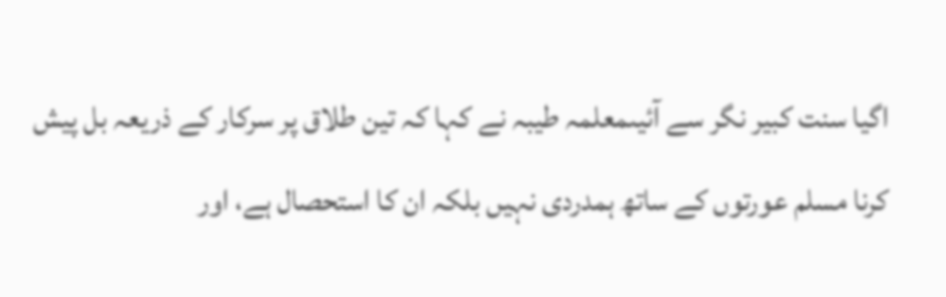اگیا سنت کبیر نگر سے آئیںمعلمہ طیبہ نے کہا کہ تین طلاق پر سرکار کے ذریعہ بل پیش کرنا مسلم عورتوں کے ساتھ ہمدردی نہیں بلکہ ان کا استحصال ہے، اور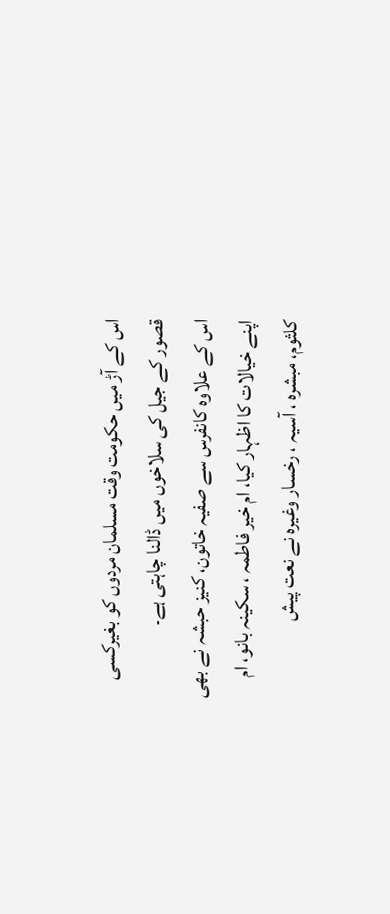اس کے آڑ میں حکومت وقت مسلمان مردوں کو بغیرکسی قصور کے جیل کی سلاخوں میں ڈالنا چاہتی ہے۔
اس کے علاوہ کانفرس سے صفیہ خاتون، کنیز حبشہ نے بھی اپنے خیالات کا اظہار کیا، ام خیر فاطمہ ، سکینہ بانو، ام کلثوم، مبشرہ ، آسیہ ، رخسار وغیرہ نے نعت پیش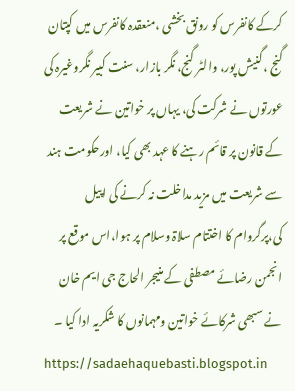کرکے کانفرس کو رونق بخشی ،منعقدہ کانفرس میں کپتان گنج ، گنیش پور، والٹر گنج، نگر بازار، سنت کبیر نگروغیرہ کی عورتوں نے شرکت کی، یہاں پر خواتین نے شریعت کے قانون پر قائم رہنے کا عہد بھی کیا، اورحکومت ہند سے شریعت میں مزید مداخلت نہ کرنے کی اپیل کی،پرگروام کا اختتام سلاۃ وسلام پر ہوا،اس موقع پر انجمن رضائے مصطفی کے منیجر الحاج جی ایم خان نے سبھی شرکائے خواتین ومہمانوں کا شکریہ ادا کیا ۔
https://sadaehaquebasti.blogspot.in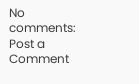No comments:
Post a Comment